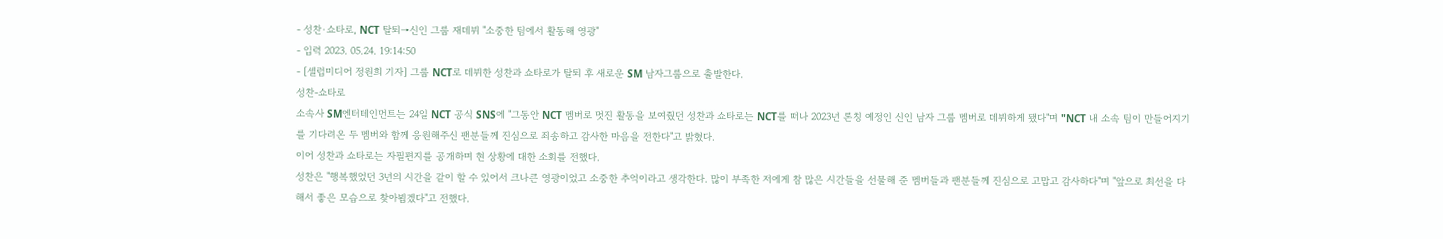- 성찬·쇼타로, NCT 탈퇴→신인 그룹 재데뷔 "소중한 팀에서 활동해 영광"
- 입력 2023. 05.24. 19:14:50
- [셀럽미디어 정원희 기자] 그룹 NCT로 데뷔한 성찬과 쇼타로가 탈퇴 후 새로운 SM 남자그룹으로 출발한다.
성찬-쇼타로
소속사 SM엔터테인먼트는 24일 NCT 공식 SNS에 "그동안 NCT 멤버로 멋진 활동을 보여줬던 성찬과 쇼타로는 NCT를 떠나 2023년 론칭 예정인 신인 남자 그룹 멤버로 데뷔하게 됐다"며 "NCT 내 소속 팀이 만들어지기를 기다려온 두 멤버와 함께 응원해주신 팬분들께 진심으로 죄송하고 감사한 마음을 전한다"고 밝혔다.
이어 성찬과 쇼타로는 자필편지를 공개하며 현 상황에 대한 소회를 전했다.
성찬은 "행복했었던 3년의 시간을 같이 할 수 있어서 크나큰 영광이었고 소중한 추억이라고 생각한다. 많이 부족한 저에게 참 많은 시간들을 선물해 준 멤버들과 팬분들께 진심으로 고맙고 감사하다"며 "앞으로 최선을 다해서 좋은 모습으로 찾아뵙겠다"고 전했다.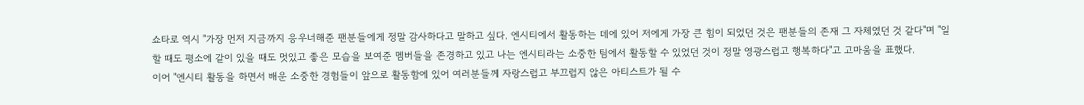쇼타로 역시 "가장 먼저 지금까지 응우너해준 팬분들에게 정말 감사하다고 말하고 싶다. 엔시티에서 활동하는 데에 있어 저에게 가장 큰 힘이 되었던 것은 팬분들의 존재 그 자체였던 것 같다"며 "일할 때도 평소에 같이 있을 때도 멋있고 좋은 모습을 보여준 멤버들을 존경하고 있고 나는 엔시티라는 소중한 팀에서 활동할 수 있었던 것이 정말 영광스럽고 행복하다"고 고마움을 표했다.
이어 "엔시티 활동을 하면서 배운 소중한 경험들이 앞으로 활동함에 있어 여러분들께 자랑스럽고 부끄럽지 않은 아티스트가 될 수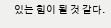있는 힘이 될 것 같다.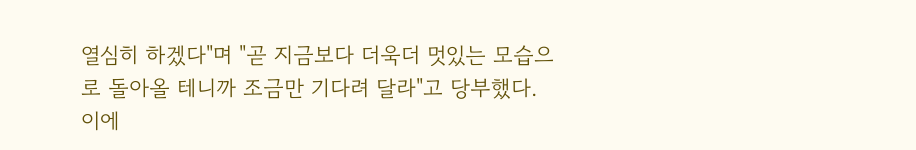열심히 하겠다"며 "곧 지금보다 더욱더 멋있는 모습으로 돌아올 테니까 조금만 기다려 달라"고 당부했다.
이에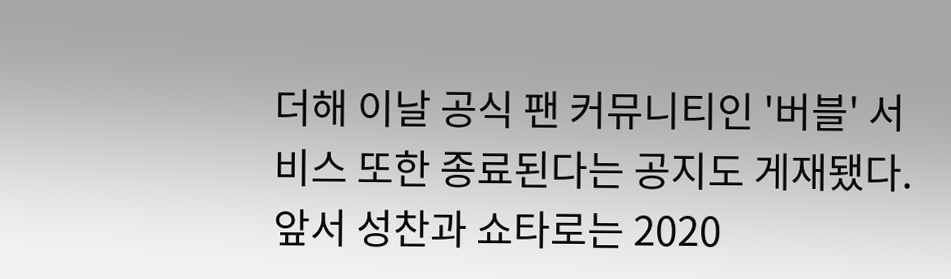더해 이날 공식 팬 커뮤니티인 '버블' 서비스 또한 종료된다는 공지도 게재됐다.
앞서 성찬과 쇼타로는 2020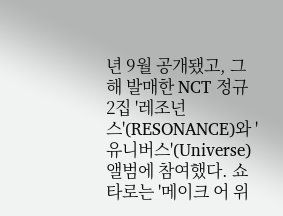년 9월 공개됐고, 그해 발매한 NCT 정규 2집 '레조넌스'(RESONANCE)와 '유니버스'(Universe) 앨범에 참여했다. 쇼타로는 '메이크 어 위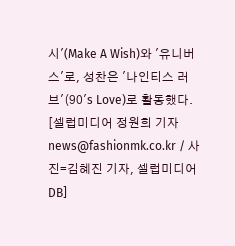시'(Make A Wish)와 '유니버스'로, 성찬은 '나인티스 러브'(90's Love)로 활동했다.
[셀럽미디어 정원희 기자 news@fashionmk.co.kr / 사진=김혜진 기자, 셀럽미디어DB]